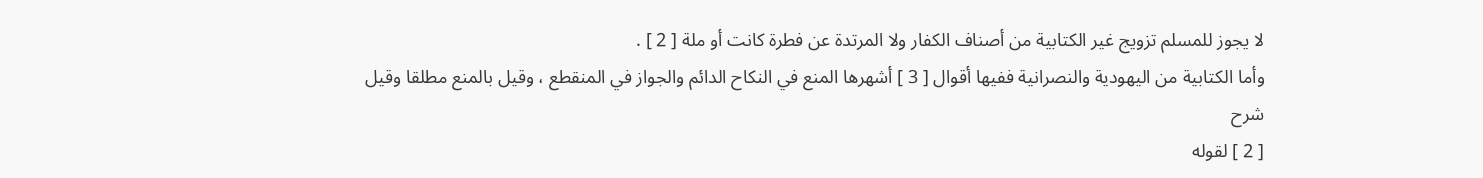لا يجوز للمسلم تزويج غير الكتابية من أصناف الكفار ولا المرتدة عن فطرة كانت أو ملة [ 2 ] .
وأما الكتابية من اليهودية والنصرانية ففيها أقوال [ 3 ] أشهرها المنع في النكاح الدائم والجواز في المنقطع ، وقيل بالمنع مطلقا وقيل
شرح
[ 2 ] لقوله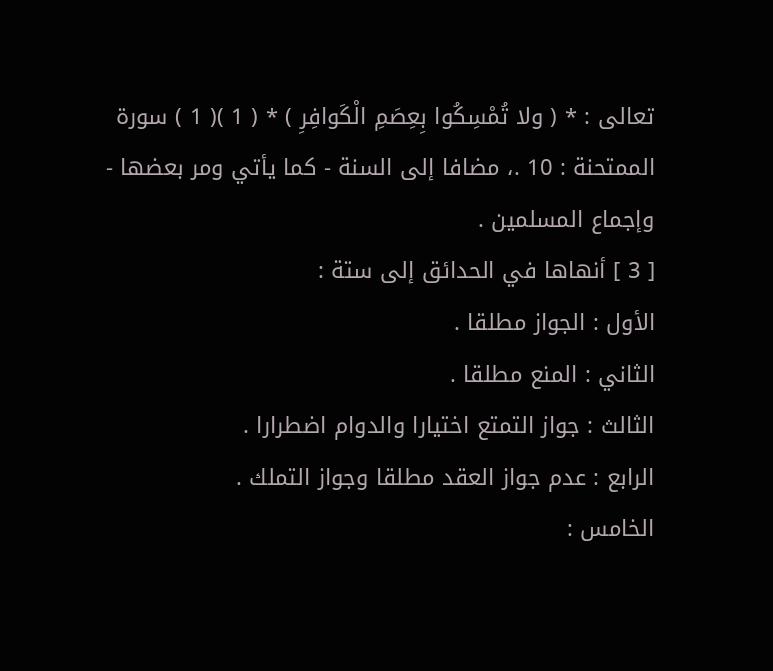تعالى : * ( ولا تُمْسِكُوا بِعِصَمِ الْكَوافِرِ ) * ( 1 )( 1 ) سورة الممتحنة : 10 .، مضافا إلى السنة - كما يأتي ومر بعضها - وإجماع المسلمين .
[ 3 ] أنهاها في الحدائق إلى ستة :
الأول : الجواز مطلقا .
الثاني : المنع مطلقا .
الثالث : جواز التمتع اختيارا والدوام اضطرارا .
الرابع : عدم جواز العقد مطلقا وجواز التملك .
الخامس :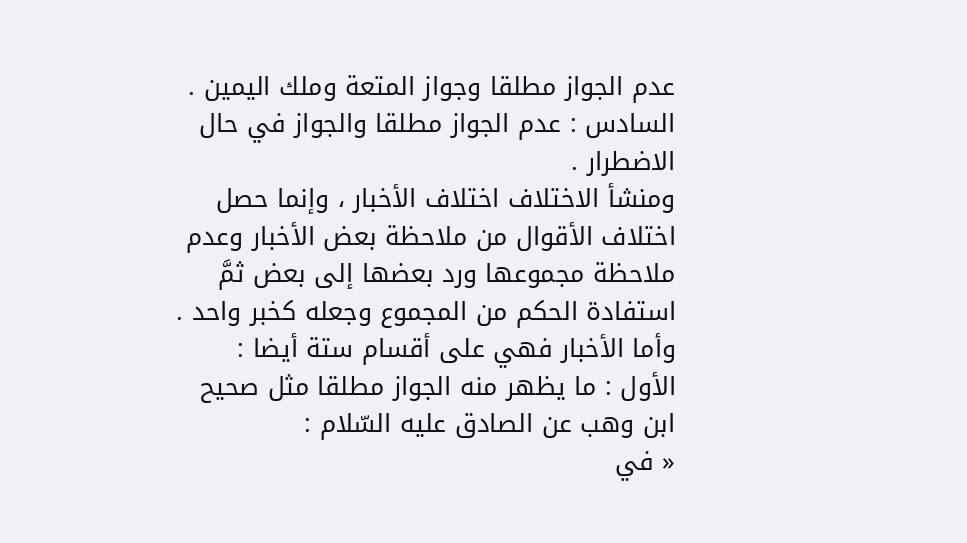عدم الجواز مطلقا وجواز المتعة وملك اليمين .
السادس : عدم الجواز مطلقا والجواز في حال الاضطرار .
ومنشأ الاختلاف اختلاف الأخبار ، وإنما حصل اختلاف الأقوال من ملاحظة بعض الأخبار وعدم ملاحظة مجموعها ورد بعضها إلى بعض ثمَّ استفادة الحكم من المجموع وجعله كخبر واحد .
وأما الأخبار فهي على أقسام ستة أيضا :
الأول : ما يظهر منه الجواز مطلقا مثل صحيح ابن وهب عن الصادق عليه السّلام :
« في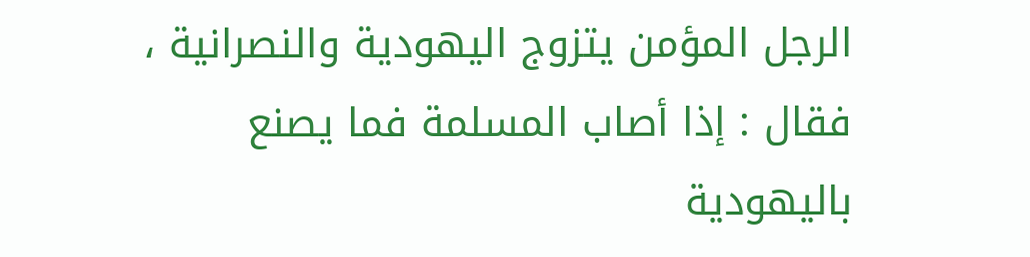الرجل المؤمن يتزوج اليهودية والنصرانية ، فقال : إذا أصاب المسلمة فما يصنع باليهودية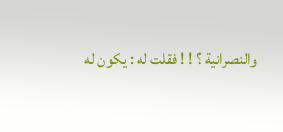والنصرانية ؟ ! ! فقلت له : يكون له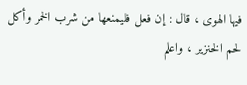فيها الهوى ، قال : إن فعل فليمنعها من شرب الخمر وأكل لحم الخنزير ، واعلم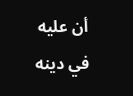أن عليه في دينه